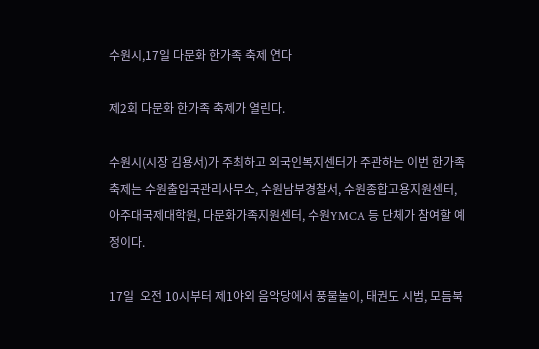수원시,17일 다문화 한가족 축제 연다

제2회 다문화 한가족 축제가 열린다.

수원시(시장 김용서)가 주최하고 외국인복지센터가 주관하는 이번 한가족 축제는 수원출입국관리사무소, 수원남부경찰서, 수원종합고용지원센터, 아주대국제대학원, 다문화가족지원센터, 수원YMCA 등 단체가 참여할 예정이다.

17일  오전 10시부터 제1야외 음악당에서 풍물놀이, 태권도 시범, 모듬북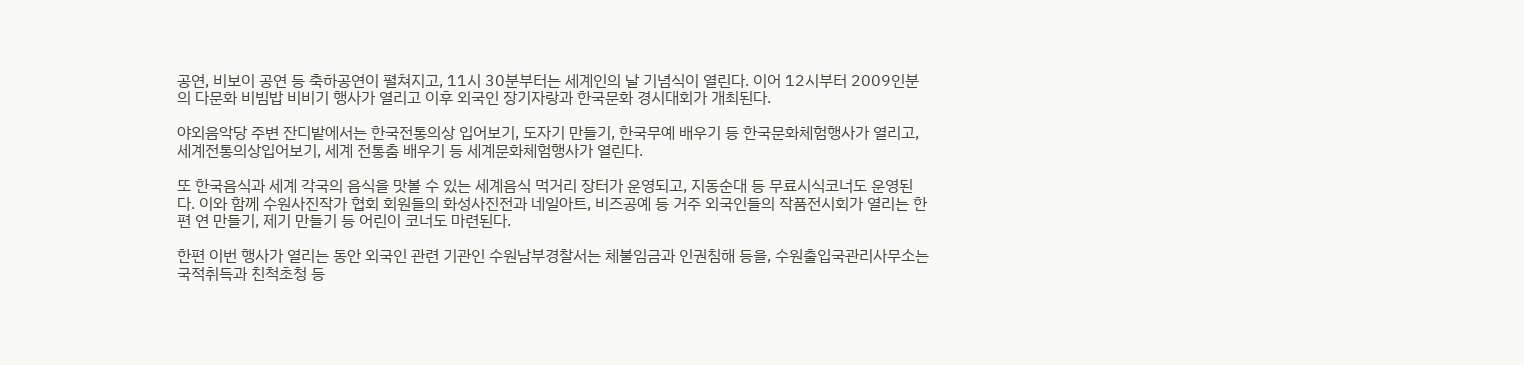공연, 비보이 공연 등 축하공연이 펼쳐지고, 11시 30분부터는 세계인의 날 기념식이 열린다. 이어 12시부터 2009인분의 다문화 비빔밥 비비기 행사가 열리고 이후 외국인 장기자랑과 한국문화 경시대회가 개최된다.

야외음악당 주변 잔디밭에서는 한국전통의상 입어보기, 도자기 만들기, 한국무예 배우기 등 한국문화체험행사가 열리고, 세계전통의상입어보기, 세계 전통춤 배우기 등 세계문화체험행사가 열린다.

또 한국음식과 세계 각국의 음식을 맛볼 수 있는 세계음식 먹거리 장터가 운영되고, 지동순대 등 무료시식코너도 운영된다. 이와 함께 수원사진작가 협회 회원들의 화성사진전과 네일아트, 비즈공예 등 거주 외국인들의 작품전시회가 열리는 한편 연 만들기, 제기 만들기 등 어린이 코너도 마련된다.

한편 이번 행사가 열리는 동안 외국인 관련 기관인 수원남부경찰서는 체불임금과 인권침해 등을, 수원출입국관리사무소는 국적취득과 친척초청 등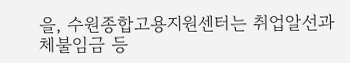을, 수원종합고용지원센터는 취업알선과 체불임금 등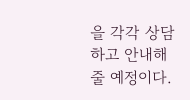을 각각 상담하고 안내해 줄 예정이다.